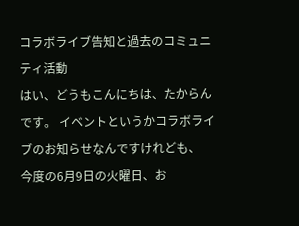コラボライブ告知と過去のコミュニティ活動
はい、どうもこんにちは、たからんです。 イベントというかコラボライブのお知らせなんですけれども、
今度の6月9日の火曜日、お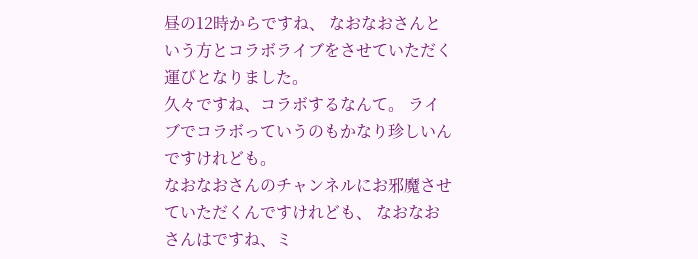昼の12時からですね、 なおなおさんという方とコラボライブをさせていただく運びとなりました。
久々ですね、コラボするなんて。 ライブでコラボっていうのもかなり珍しいんですけれども。
なおなおさんのチャンネルにお邪魔させていただくんですけれども、 なおなおさんはですね、ミ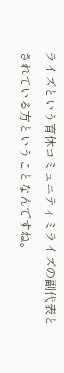ライズという育休コミュニティミライズの副代表とされている方ということなんですね。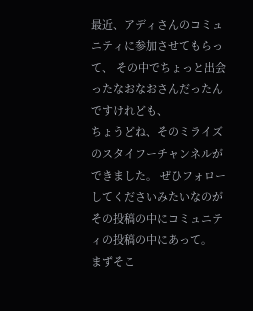最近、アディさんのコミュニティに参加させてもらって、 その中でちょっと出会ったなおなおさんだったんですけれども、
ちょうどね、そのミライズのスタイフーチャンネルができました。 ぜひフォローしてくださいみたいなのがその投稿の中にコミュニティの投稿の中にあって。
まずそこ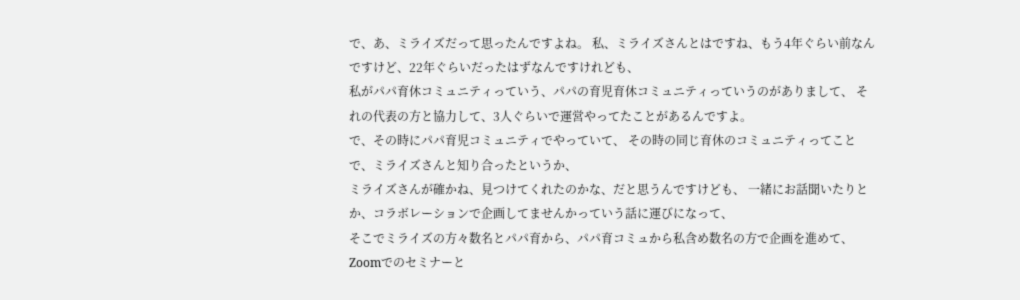で、あ、ミライズだって思ったんですよね。 私、ミライズさんとはですね、もう4年ぐらい前なんですけど、22年ぐらいだったはずなんですけれども、
私がパパ育休コミュニティっていう、パパの育児育休コミュニティっていうのがありまして、 それの代表の方と協力して、3人ぐらいで運営やってたことがあるんですよ。
で、その時にパパ育児コミュニティでやっていて、 その時の同じ育休のコミュニティってことで、ミライズさんと知り合ったというか、
ミライズさんが確かね、見つけてくれたのかな、だと思うんですけども、 一緒にお話聞いたりとか、コラボレーションで企画してませんかっていう話に運びになって、
そこでミライズの方々数名とパパ育から、パパ育コミュから私含め数名の方で企画を進めて、
Zoomでのセミナーと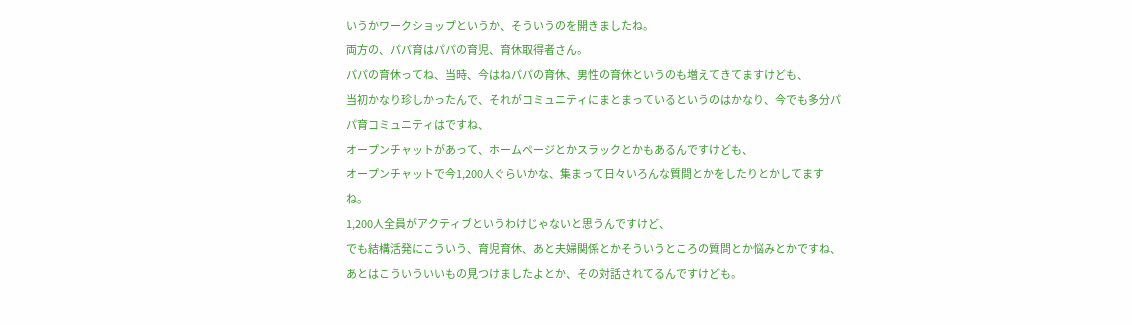いうかワークショップというか、そういうのを開きましたね。
両方の、パパ育はパパの育児、育休取得者さん。
パパの育休ってね、当時、今はねパパの育休、男性の育休というのも増えてきてますけども、
当初かなり珍しかったんで、それがコミュニティにまとまっているというのはかなり、今でも多分パパ育コミュニティはですね、
オープンチャットがあって、ホームページとかスラックとかもあるんですけども、
オープンチャットで今1,200人ぐらいかな、集まって日々いろんな質問とかをしたりとかしてますね。
1,200人全員がアクティブというわけじゃないと思うんですけど、
でも結構活発にこういう、育児育休、あと夫婦関係とかそういうところの質問とか悩みとかですね、
あとはこういういいもの見つけましたよとか、その対話されてるんですけども。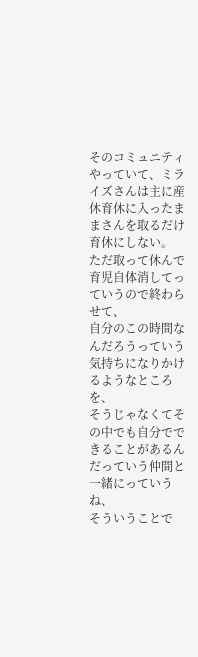そのコミュニティやっていて、ミライズさんは主に産休育休に入ったままさんを取るだけ育休にしない。
ただ取って休んで育児自体消してっていうので終わらせて、
自分のこの時間なんだろうっていう気持ちになりかけるようなところを、
そうじゃなくてその中でも自分でできることがあるんだっていう仲間と一緒にっていうね、
そういうことで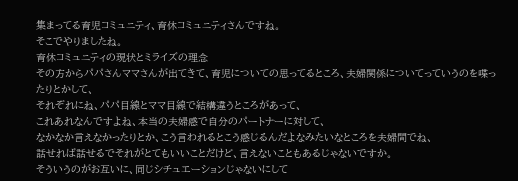集まってる育児コミュニティ、育休コミュニティさんですね。
そこでやりましたね。
育休コミュニティの現状とミライズの理念
その方からパパさんママさんが出てきて、育児についての思ってるところ、夫婦関係についてっていうのを喋ったりとかして、
それぞれにね、パパ目線とママ目線で結構違うところがあって、
これあれなんですよね、本当の夫婦感で自分のパートナーに対して、
なかなか言えなかったりとか、こう言われるとこう感じるんだよなみたいなところを夫婦間でね、
話せれば話せるでそれがとてもいいことだけど、言えないこともあるじゃないですか。
そういうのがお互いに、同じシチュエーションじゃないにして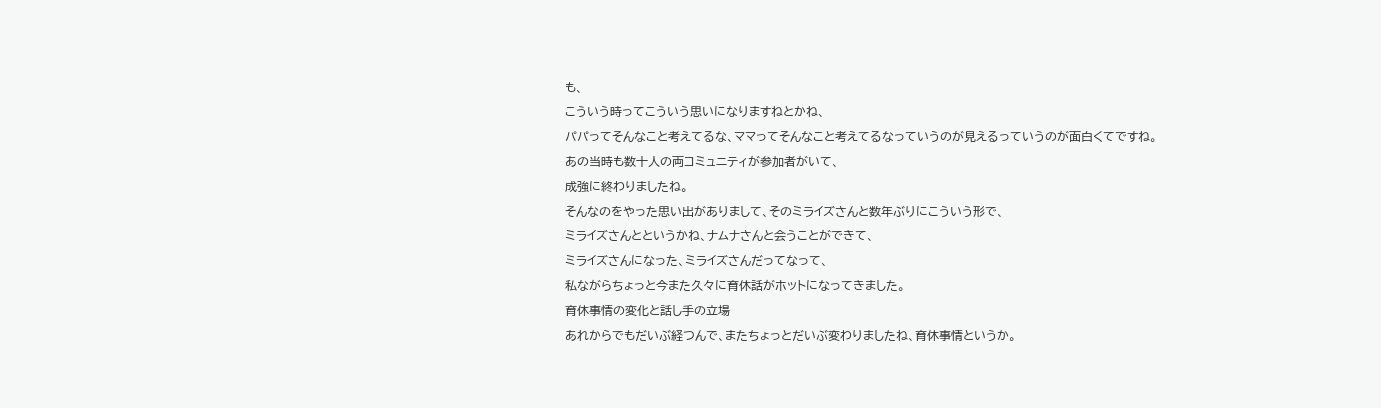も、
こういう時ってこういう思いになりますねとかね、
パパってそんなこと考えてるな、ママってそんなこと考えてるなっていうのが見えるっていうのが面白くてですね。
あの当時も数十人の両コミュニティが参加者がいて、
成強に終わりましたね。
そんなのをやった思い出がありまして、そのミライズさんと数年ぶりにこういう形で、
ミライズさんとというかね、ナムナさんと会うことができて、
ミライズさんになった、ミライズさんだってなって、
私ながらちょっと今また久々に育休話がホットになってきました。
育休事情の変化と話し手の立場
あれからでもだいぶ経つんで、またちょっとだいぶ変わりましたね、育休事情というか。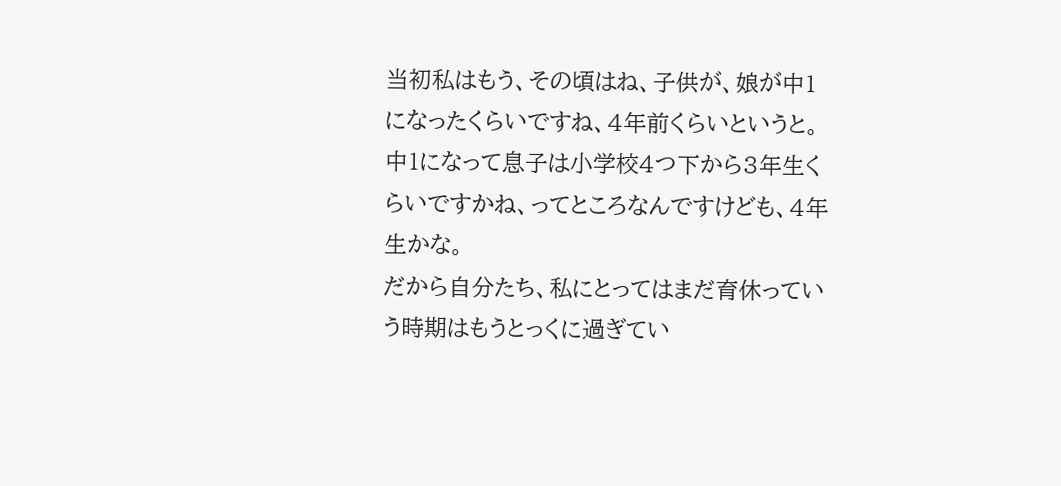当初私はもう、その頃はね、子供が、娘が中1になったくらいですね、4年前くらいというと。
中1になって息子は小学校4つ下から3年生くらいですかね、ってところなんですけども、4年生かな。
だから自分たち、私にとってはまだ育休っていう時期はもうとっくに過ぎてい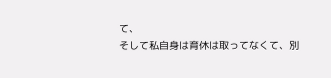て、
そして私自身は育休は取ってなくて、別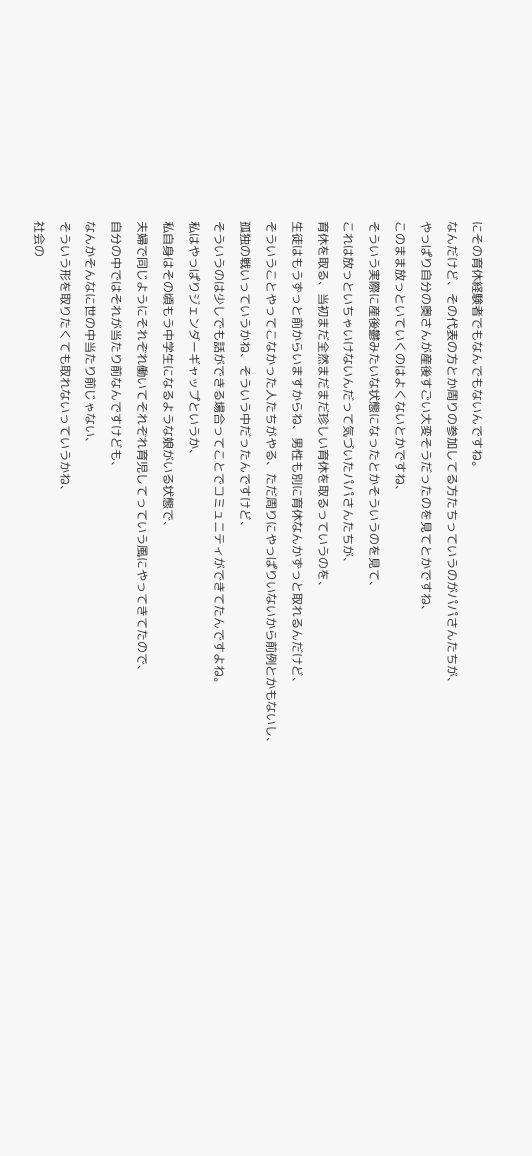にその育休経験者でもなんでもないんですね。
なんだけど、その代表の方とか周りの参加してる方たちっていうのがパパさんたちが、
やっぱり自分の奥さんが産後すごい大変そうだったのを見てとかですね、
このまま放っといていくのはよくないとかですね、
そういう実際に産後鬱みたいな状態になったとかそういうのを見て、
これは放っといちゃいけないんだって気づいたパパさんたちが、
育休を取る、当初まだ全然まだまだ珍しい育休を取るっていうのを、
生徒はもうずっと前からいますからね、男性も別に育休なんかずっと取れるんだけど、
そういうことやってこなかった人たちがやる、ただ周りにやっぱりいないから前例とかもないし、
孤独の戦いっていうかね、そういう中だったんですけど、
そういうのは少しでも話ができる場合ってことでコミュニティができてたんですよね。
私はやっぱりジェンダーギャップというか、
私自身はその頃もう中学生になるような娘がいる状態で、
夫婦で同じようにそれぞれ働いてそれぞれ育児してっていう風にやってきてたので、
自分の中ではそれが当たり前なんですけども、
なんかそんなに世の中当たり前じゃない、
そういう形を取りたくても取れないっていうかね、
社会の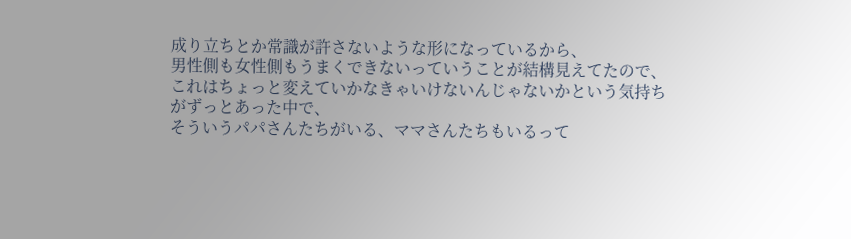成り立ちとか常識が許さないような形になっているから、
男性側も女性側もうまくできないっていうことが結構見えてたので、
これはちょっと変えていかなきゃいけないんじゃないかという気持ちがずっとあった中で、
そういうパパさんたちがいる、ママさんたちもいるって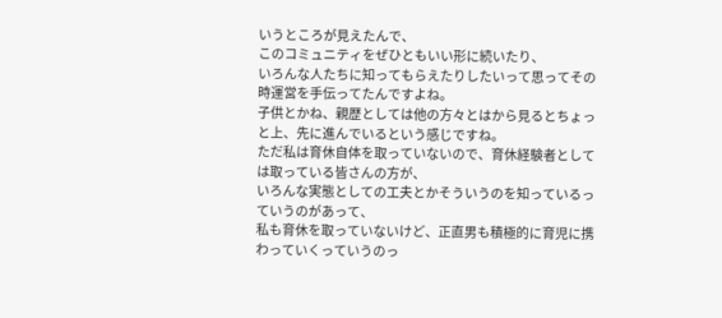いうところが見えたんで、
このコミュニティをぜひともいい形に続いたり、
いろんな人たちに知ってもらえたりしたいって思ってその時運営を手伝ってたんですよね。
子供とかね、親歴としては他の方々とはから見るとちょっと上、先に進んでいるという感じですね。
ただ私は育休自体を取っていないので、育休経験者としては取っている皆さんの方が、
いろんな実態としての工夫とかそういうのを知っているっていうのがあって、
私も育休を取っていないけど、正直男も積極的に育児に携わっていくっていうのっ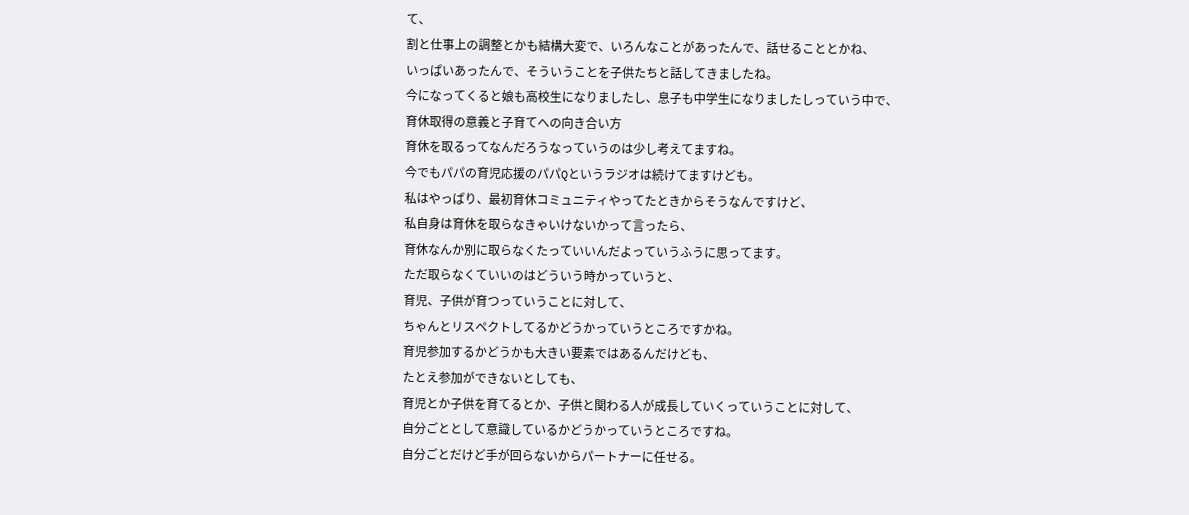て、
割と仕事上の調整とかも結構大変で、いろんなことがあったんで、話せることとかね、
いっぱいあったんで、そういうことを子供たちと話してきましたね。
今になってくると娘も高校生になりましたし、息子も中学生になりましたしっていう中で、
育休取得の意義と子育てへの向き合い方
育休を取るってなんだろうなっていうのは少し考えてますね。
今でもパパの育児応援のパパQというラジオは続けてますけども。
私はやっぱり、最初育休コミュニティやってたときからそうなんですけど、
私自身は育休を取らなきゃいけないかって言ったら、
育休なんか別に取らなくたっていいんだよっていうふうに思ってます。
ただ取らなくていいのはどういう時かっていうと、
育児、子供が育つっていうことに対して、
ちゃんとリスペクトしてるかどうかっていうところですかね。
育児参加するかどうかも大きい要素ではあるんだけども、
たとえ参加ができないとしても、
育児とか子供を育てるとか、子供と関わる人が成長していくっていうことに対して、
自分ごととして意識しているかどうかっていうところですね。
自分ごとだけど手が回らないからパートナーに任せる。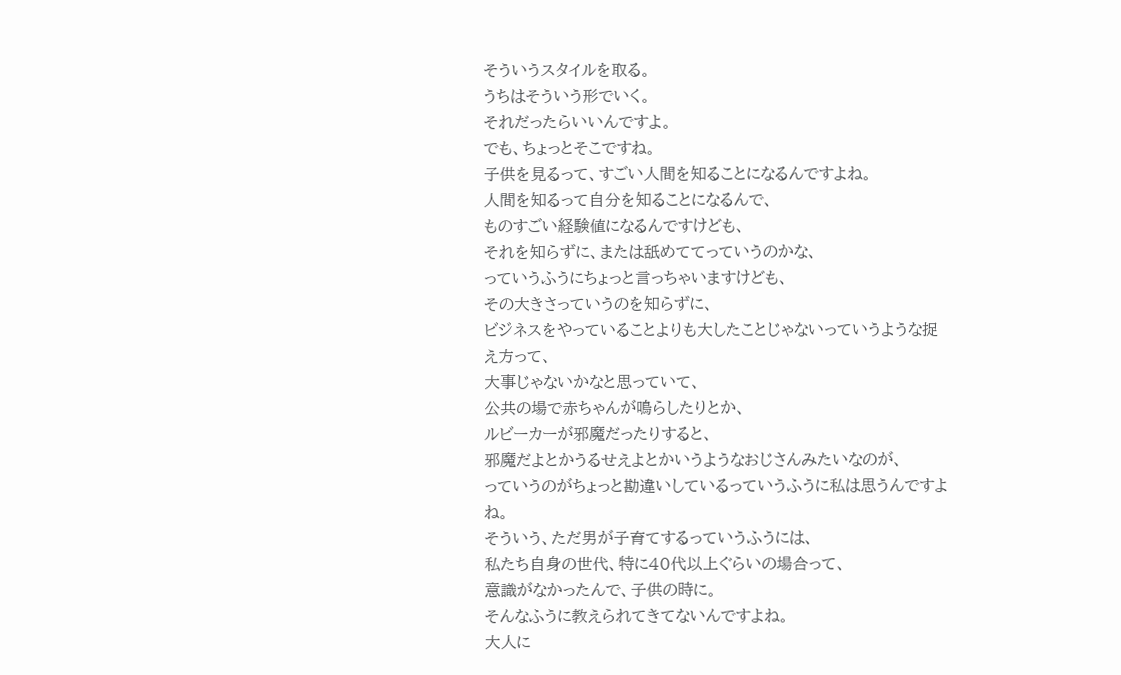そういうスタイルを取る。
うちはそういう形でいく。
それだったらいいんですよ。
でも、ちょっとそこですね。
子供を見るって、すごい人間を知ることになるんですよね。
人間を知るって自分を知ることになるんで、
ものすごい経験値になるんですけども、
それを知らずに、または舐めててっていうのかな、
っていうふうにちょっと言っちゃいますけども、
その大きさっていうのを知らずに、
ビジネスをやっていることよりも大したことじゃないっていうような捉え方って、
大事じゃないかなと思っていて、
公共の場で赤ちゃんが鳴らしたりとか、
ルビーカーが邪魔だったりすると、
邪魔だよとかうるせえよとかいうようなおじさんみたいなのが、
っていうのがちょっと勘違いしているっていうふうに私は思うんですよね。
そういう、ただ男が子育てするっていうふうには、
私たち自身の世代、特に40代以上ぐらいの場合って、
意識がなかったんで、子供の時に。
そんなふうに教えられてきてないんですよね。
大人に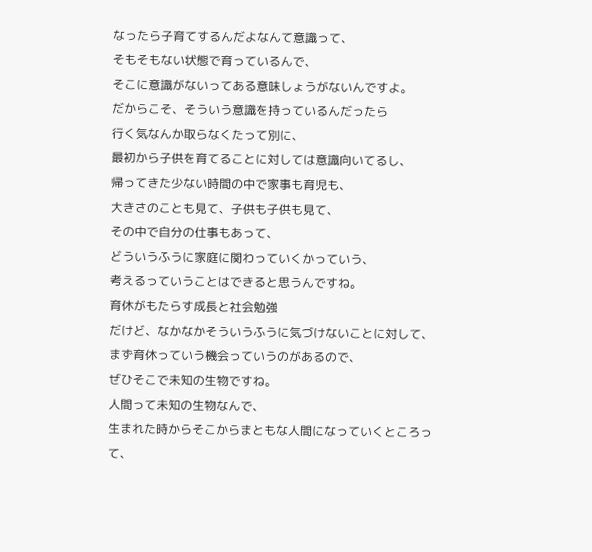なったら子育てするんだよなんて意識って、
そもそもない状態で育っているんで、
そこに意識がないってある意味しょうがないんですよ。
だからこそ、そういう意識を持っているんだったら
行く気なんか取らなくたって別に、
最初から子供を育てることに対しては意識向いてるし、
帰ってきた少ない時間の中で家事も育児も、
大きさのことも見て、子供も子供も見て、
その中で自分の仕事もあって、
どういうふうに家庭に関わっていくかっていう、
考えるっていうことはできると思うんですね。
育休がもたらす成長と社会勉強
だけど、なかなかそういうふうに気づけないことに対して、
まず育休っていう機会っていうのがあるので、
ぜひそこで未知の生物ですね。
人間って未知の生物なんで、
生まれた時からそこからまともな人間になっていくところって、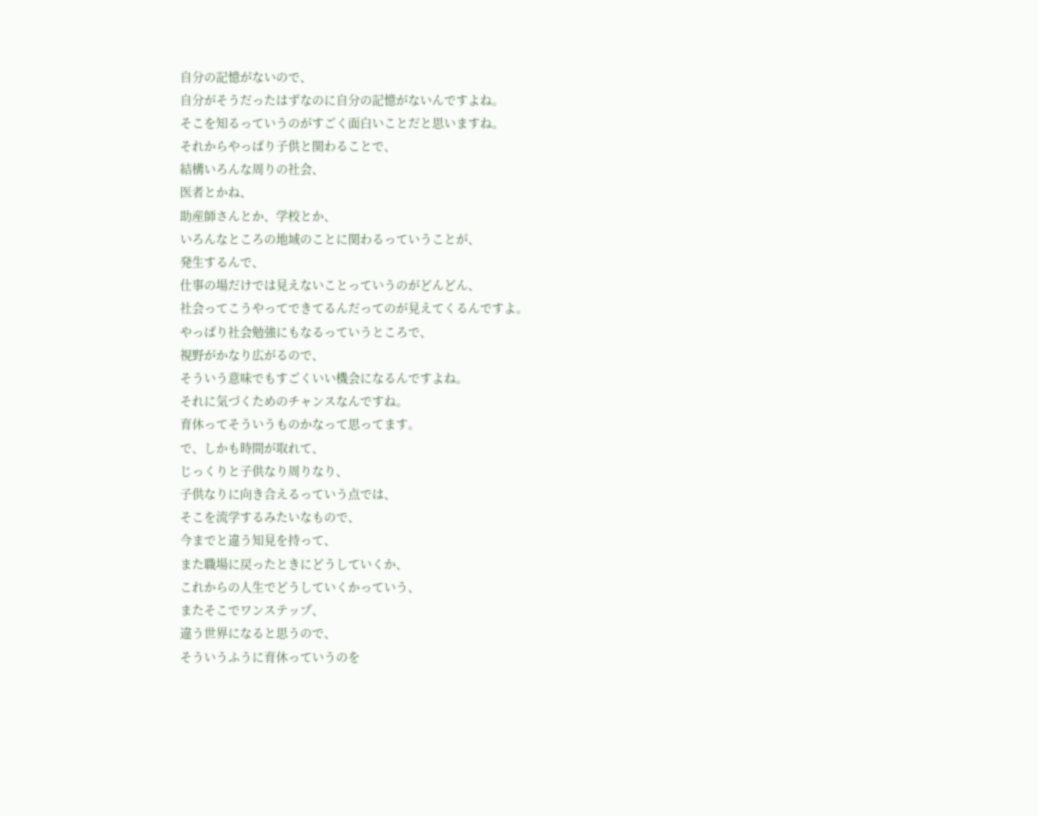自分の記憶がないので、
自分がそうだったはずなのに自分の記憶がないんですよね。
そこを知るっていうのがすごく面白いことだと思いますね。
それからやっぱり子供と関わることで、
結構いろんな周りの社会、
医者とかね、
助産師さんとか、学校とか、
いろんなところの地域のことに関わるっていうことが、
発生するんで、
仕事の場だけでは見えないことっていうのがどんどん、
社会ってこうやってできてるんだってのが見えてくるんですよ。
やっぱり社会勉強にもなるっていうところで、
視野がかなり広がるので、
そういう意味でもすごくいい機会になるんですよね。
それに気づくためのチャンスなんですね。
育休ってそういうものかなって思ってます。
で、しかも時間が取れて、
じっくりと子供なり周りなり、
子供なりに向き合えるっていう点では、
そこを流学するみたいなもので、
今までと違う知見を持って、
また職場に戻ったときにどうしていくか、
これからの人生でどうしていくかっていう、
またそこでワンステップ、
違う世界になると思うので、
そういうふうに育休っていうのを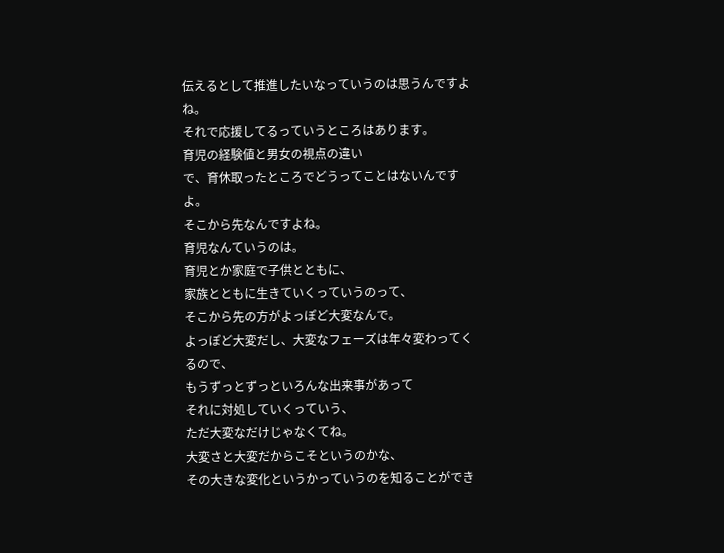伝えるとして推進したいなっていうのは思うんですよね。
それで応援してるっていうところはあります。
育児の経験値と男女の視点の違い
で、育休取ったところでどうってことはないんですよ。
そこから先なんですよね。
育児なんていうのは。
育児とか家庭で子供とともに、
家族とともに生きていくっていうのって、
そこから先の方がよっぽど大変なんで。
よっぽど大変だし、大変なフェーズは年々変わってくるので、
もうずっとずっといろんな出来事があって
それに対処していくっていう、
ただ大変なだけじゃなくてね。
大変さと大変だからこそというのかな、
その大きな変化というかっていうのを知ることができ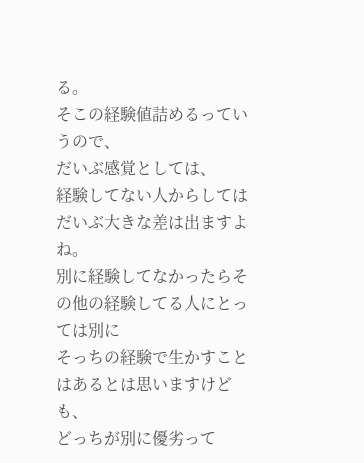る。
そこの経験値詰めるっていうので、
だいぶ感覚としては、
経験してない人からしてはだいぶ大きな差は出ますよね。
別に経験してなかったらその他の経験してる人にとっては別に
そっちの経験で生かすことはあるとは思いますけども、
どっちが別に優劣って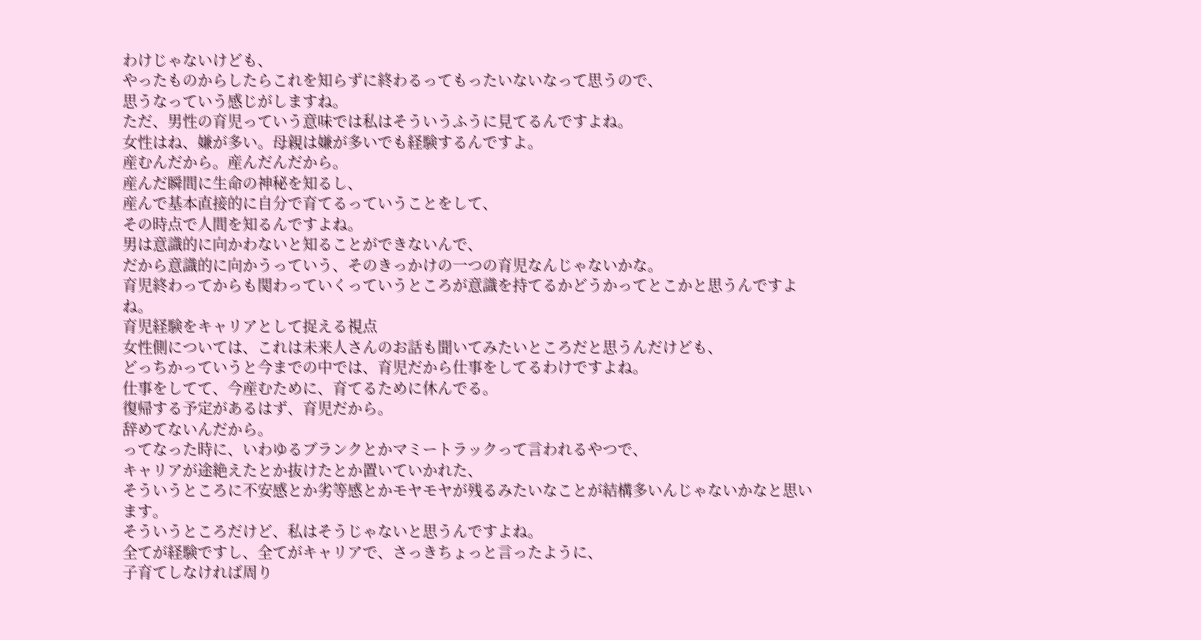わけじゃないけども、
やったものからしたらこれを知らずに終わるってもったいないなって思うので、
思うなっていう感じがしますね。
ただ、男性の育児っていう意味では私はそういうふうに見てるんですよね。
女性はね、嫌が多い。母親は嫌が多いでも経験するんですよ。
産むんだから。産んだんだから。
産んだ瞬間に生命の神秘を知るし、
産んで基本直接的に自分で育てるっていうことをして、
その時点で人間を知るんですよね。
男は意識的に向かわないと知ることができないんで、
だから意識的に向かうっていう、そのきっかけの一つの育児なんじゃないかな。
育児終わってからも関わっていくっていうところが意識を持てるかどうかってとこかと思うんですよね。
育児経験をキャリアとして捉える視点
女性側については、これは未来人さんのお話も聞いてみたいところだと思うんだけども、
どっちかっていうと今までの中では、育児だから仕事をしてるわけですよね。
仕事をしてて、今産むために、育てるために休んでる。
復帰する予定があるはず、育児だから。
辞めてないんだから。
ってなった時に、いわゆるブランクとかマミートラックって言われるやつで、
キャリアが途絶えたとか抜けたとか置いていかれた、
そういうところに不安感とか劣等感とかモヤモヤが残るみたいなことが結構多いんじゃないかなと思います。
そういうところだけど、私はそうじゃないと思うんですよね。
全てが経験ですし、全てがキャリアで、さっきちょっと言ったように、
子育てしなければ周り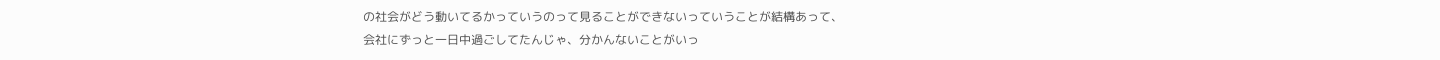の社会がどう動いてるかっていうのって見ることができないっていうことが結構あって、
会社にずっと一日中過ごしてたんじゃ、分かんないことがいっ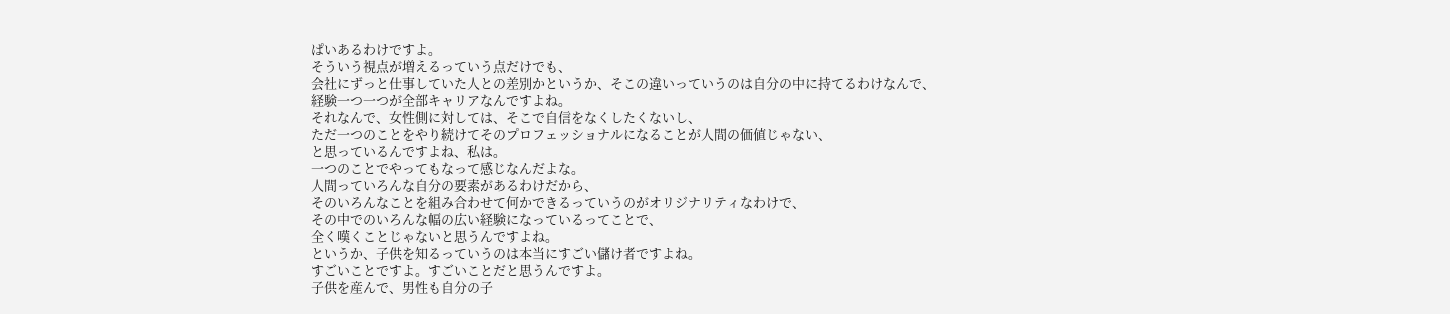ぱいあるわけですよ。
そういう視点が増えるっていう点だけでも、
会社にずっと仕事していた人との差別かというか、そこの違いっていうのは自分の中に持てるわけなんで、
経験一つ一つが全部キャリアなんですよね。
それなんで、女性側に対しては、そこで自信をなくしたくないし、
ただ一つのことをやり続けてそのプロフェッショナルになることが人間の価値じゃない、
と思っているんですよね、私は。
一つのことでやってもなって感じなんだよな。
人間っていろんな自分の要素があるわけだから、
そのいろんなことを組み合わせて何かできるっていうのがオリジナリティなわけで、
その中でのいろんな幅の広い経験になっているってことで、
全く嘆くことじゃないと思うんですよね。
というか、子供を知るっていうのは本当にすごい儲け者ですよね。
すごいことですよ。すごいことだと思うんですよ。
子供を産んで、男性も自分の子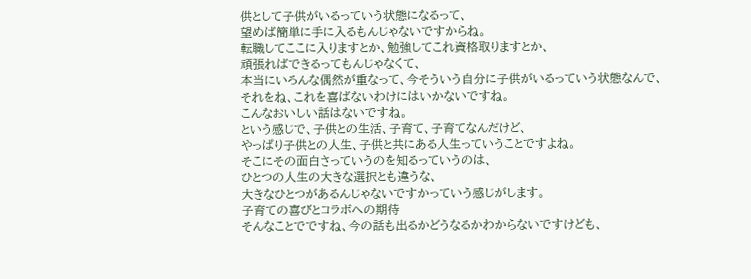供として子供がいるっていう状態になるって、
望めば簡単に手に入るもんじゃないですからね。
転職してここに入りますとか、勉強してこれ資格取りますとか、
頑張ればできるってもんじゃなくて、
本当にいろんな偶然が重なって、今そういう自分に子供がいるっていう状態なんで、
それをね、これを喜ばないわけにはいかないですね。
こんなおいしい話はないですね。
という感じで、子供との生活、子育て、子育てなんだけど、
やっぱり子供との人生、子供と共にある人生っていうことですよね。
そこにその面白さっていうのを知るっていうのは、
ひとつの人生の大きな選択とも違うな、
大きなひとつがあるんじゃないですかっていう感じがします。
子育ての喜びとコラボへの期待
そんなことでですね、今の話も出るかどうなるかわからないですけども、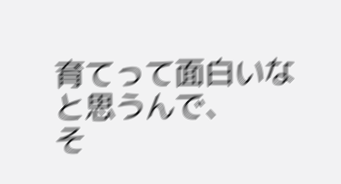育てって面白いなと思うんで、
そ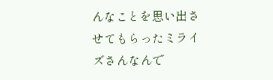んなことを思い出させてもらったミライズさんなんで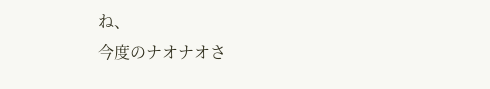ね、
今度のナオナオさ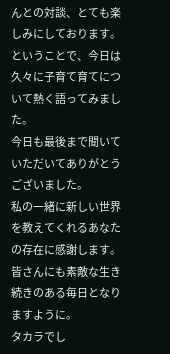んとの対談、とても楽しみにしております。
ということで、今日は久々に子育て育てについて熱く語ってみました。
今日も最後まで聞いていただいてありがとうございました。
私の一緒に新しい世界を教えてくれるあなたの存在に感謝します。
皆さんにも素敵な生き続きのある毎日となりますように。
タカラでし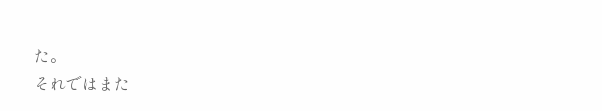た。
それではまた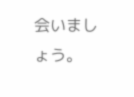会いましょう。